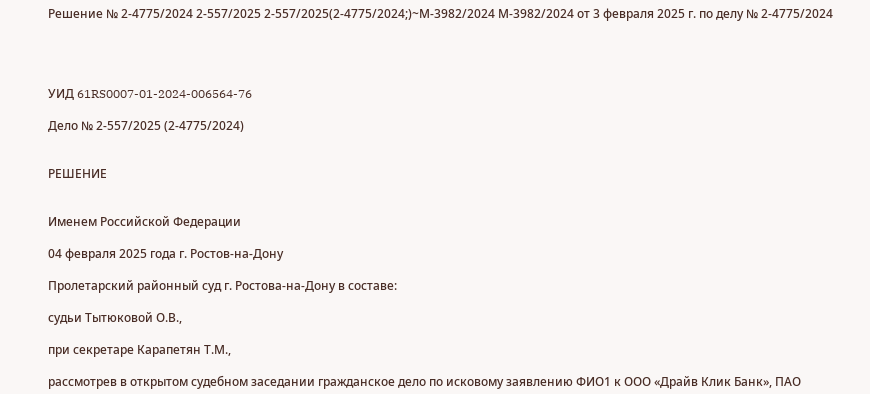Решение № 2-4775/2024 2-557/2025 2-557/2025(2-4775/2024;)~М-3982/2024 М-3982/2024 от 3 февраля 2025 г. по делу № 2-4775/2024




УИД 61RS0007-01-2024-006564-76

Дело № 2-557/2025 (2-4775/2024)


РЕШЕНИЕ


Именем Российской Федерации

04 февраля 2025 года г. Ростов-на-Дону

Пролетарский районный суд г. Ростова-на-Дону в составе:

судьи Тытюковой О.В.,

при секретаре Карапетян Т.М.,

рассмотрев в открытом судебном заседании гражданское дело по исковому заявлению ФИО1 к ООО «Драйв Клик Банк», ПАО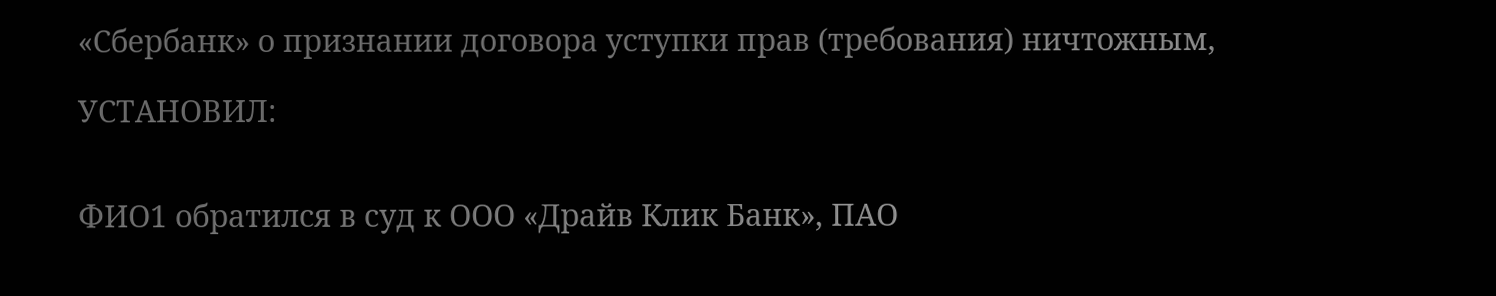«Сбербанк» о признании договора уступки прав (требования) ничтожным,

УСТАНОВИЛ:


ФИО1 обратился в суд к ООО «Драйв Клик Банк», ПАО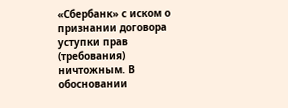«Сбербанк» с иском о признании договора уступки прав (требования) ничтожным. В обосновании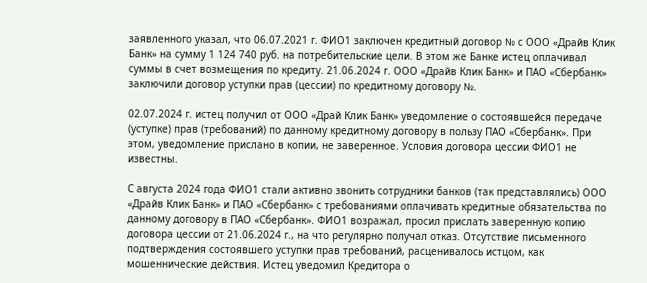заявленного указал, что 06.07.2021 г. ФИО1 заключен кредитный договор № с ООО «Драйв Клик Банк» на сумму 1 124 740 руб. на потребительские цели. В этом же Банке истец оплачивал суммы в счет возмещения по кредиту. 21.06.2024 г. ООО «Драйв Клик Банк» и ПАО «Сбербанк» заключили договор уступки прав (цессии) по кредитному договору №.

02.07.2024 г. истец получил от ООО «Драй Клик Банк» уведомление о состоявшейся передаче (уступке) прав (требований) по данному кредитному договору в пользу ПАО «Сбербанк». При этом, уведомление прислано в копии, не заверенное. Условия договора цессии ФИО1 не известны.

С августа 2024 года ФИО1 стали активно звонить сотрудники банков (так представлялись) ООО «Драйв Клик Банк» и ПАО «Сбербанк» с требованиями оплачивать кредитные обязательства по данному договору в ПАО «Сбербанк». ФИО1 возражал, просил прислать заверенную копию договора цессии от 21.06.2024 г., на что регулярно получал отказ. Отсутствие письменного подтверждения состоявшего уступки прав требований, расценивалось истцом, как мошеннические действия. Истец уведомил Кредитора о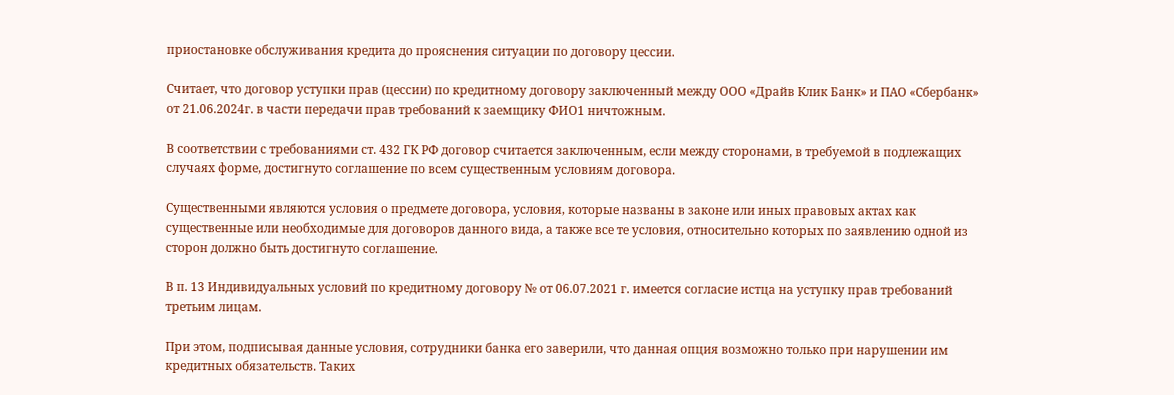приостановке обслуживания кредита до прояснения ситуации по договору цессии.

Считает, что договор уступки прав (цессии) по кредитному договору заключенный между ООО «Драйв Клик Банк» и ПАО «Сбербанк» от 21.06.2024г. в части передачи прав требований к заемщику ФИО1 ничтожным.

В соответствии с требованиями ст. 432 ГК РФ договор считается заключенным, если между сторонами, в требуемой в подлежащих случаях форме, достигнуто соглашение по всем существенным условиям договора.

Существенными являются условия о предмете договора, условия, которые названы в законе или иных правовых актах как существенные или необходимые для договоров данного вида, а также все те условия, относительно которых по заявлению одной из сторон должно быть достигнуто соглашение.

В п. 13 Индивидуальных условий по кредитному договору № от 06.07.2021 г. имеется согласие истца на уступку прав требований третьим лицам.

При этом, подписывая данные условия, сотрудники банка его заверили, что данная опция возможно только при нарушении им кредитных обязательств. Таких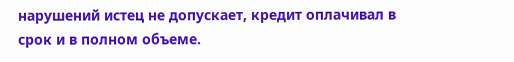нарушений истец не допускает, кредит оплачивал в срок и в полном объеме.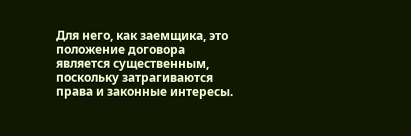Для него, как заемщика, это положение договора является существенным, поскольку затрагиваются права и законные интересы.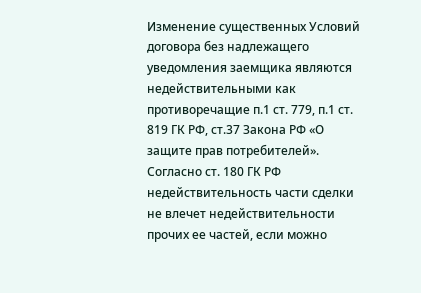Изменение существенных Условий договора без надлежащего уведомления заемщика являются недействительными как противоречащие п.1 ст. 779, п.1 ст. 819 ГК РФ, ст.37 Закона РФ «О защите прав потребителей». Согласно ст. 180 ГК РФ недействительность части сделки не влечет недействительности прочих ее частей, если можно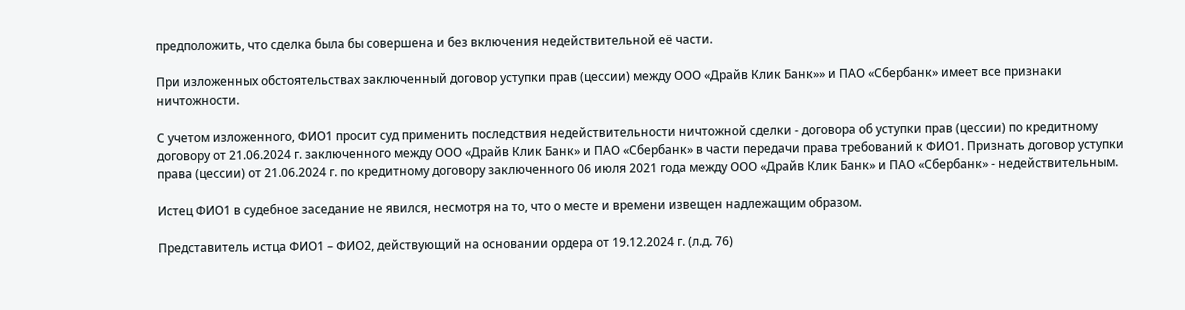предположить, что сделка была бы совершена и без включения недействительной её части.

При изложенных обстоятельствах заключенный договор уступки прав (цессии) между ООО «Драйв Клик Банк»» и ПАО «Сбербанк» имеет все признаки ничтожности.

С учетом изложенного, ФИО1 просит суд применить последствия недействительности ничтожной сделки - договора об уступки прав (цессии) по кредитному договору от 21.06.2024 г. заключенного между ООО «Драйв Клик Банк» и ПАО «Сбербанк» в части передачи права требований к ФИО1. Признать договор уступки права (цессии) от 21.06.2024 г. по кредитному договору заключенного 06 июля 2021 года между ООО «Драйв Клик Банк» и ПАО «Сбербанк» - недействительным.

Истец ФИО1 в судебное заседание не явился, несмотря на то, что о месте и времени извещен надлежащим образом.

Представитель истца ФИО1 – ФИО2, действующий на основании ордера от 19.12.2024 г. (л.д. 76)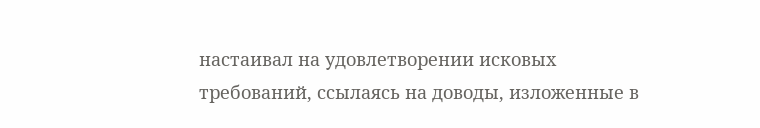настаивал на удовлетворении исковых требований, ссылаясь на доводы, изложенные в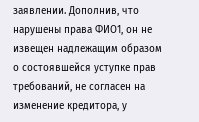заявлении. Дополнив, что нарушены права ФИО1, он не извещен надлежащим образом о состоявшейся уступке прав требований, не согласен на изменение кредитора, у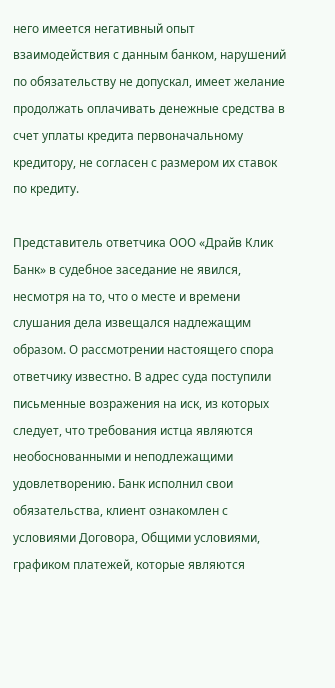него имеется негативный опыт взаимодействия с данным банком, нарушений по обязательству не допускал, имеет желание продолжать оплачивать денежные средства в счет уплаты кредита первоначальному кредитору, не согласен с размером их ставок по кредиту.

Представитель ответчика ООО «Драйв Клик Банк» в судебное заседание не явился, несмотря на то, что о месте и времени слушания дела извещался надлежащим образом. О рассмотрении настоящего спора ответчику известно. В адрес суда поступили письменные возражения на иск, из которых следует, что требования истца являются необоснованными и неподлежащими удовлетворению. Банк исполнил свои обязательства, клиент ознакомлен с условиями Договора, Общими условиями, графиком платежей, которые являются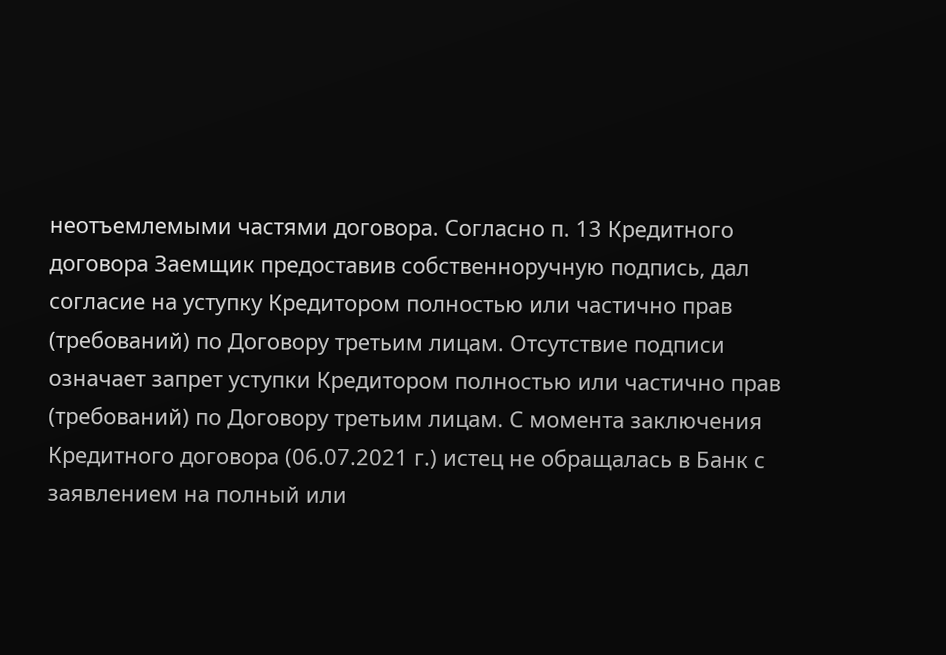неотъемлемыми частями договора. Согласно п. 13 Кредитного договора Заемщик предоставив собственноручную подпись, дал согласие на уступку Кредитором полностью или частично прав (требований) по Договору третьим лицам. Отсутствие подписи означает запрет уступки Кредитором полностью или частично прав (требований) по Договору третьим лицам. С момента заключения Кредитного договора (06.07.2021 г.) истец не обращалась в Банк с заявлением на полный или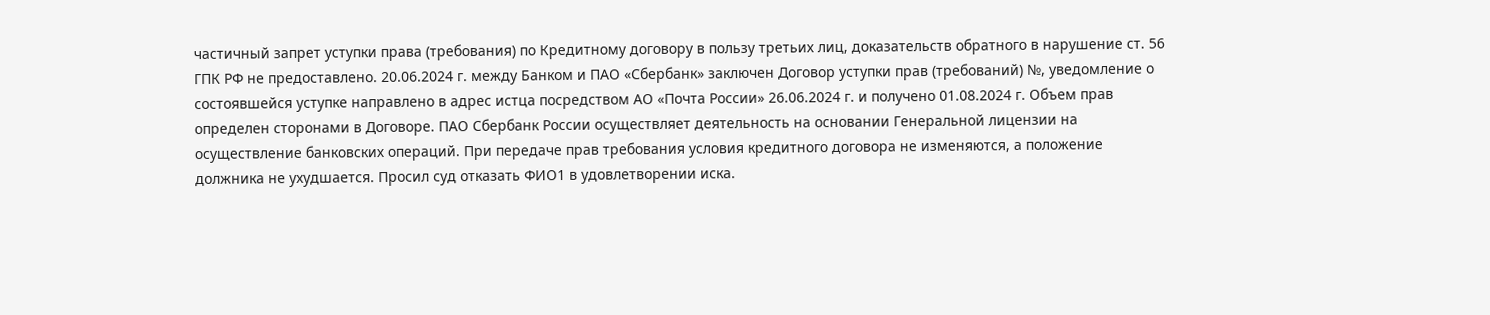частичный запрет уступки права (требования) по Кредитному договору в пользу третьих лиц, доказательств обратного в нарушение ст. 56 ГПК РФ не предоставлено. 20.06.2024 г. между Банком и ПАО «Сбербанк» заключен Договор уступки прав (требований) №, уведомление о состоявшейся уступке направлено в адрес истца посредством АО «Почта России» 26.06.2024 г. и получено 01.08.2024 г. Объем прав определен сторонами в Договоре. ПАО Сбербанк России осуществляет деятельность на основании Генеральной лицензии на осуществление банковских операций. При передаче прав требования условия кредитного договора не изменяются, а положение должника не ухудшается. Просил суд отказать ФИО1 в удовлетворении иска.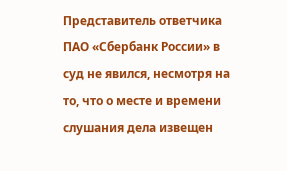Представитель ответчика ПАО «Сбербанк России» в суд не явился, несмотря на то, что о месте и времени слушания дела извещен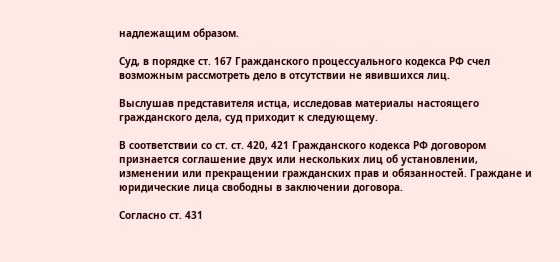надлежащим образом.

Суд, в порядке ст. 167 Гражданского процессуального кодекса РФ счел возможным рассмотреть дело в отсутствии не явившихся лиц.

Выслушав представителя истца, исследовав материалы настоящего гражданского дела, суд приходит к следующему.

В соответствии со ст. ст. 420, 421 Гражданского кодекса РФ договором признается соглашение двух или нескольких лиц об установлении, изменении или прекращении гражданских прав и обязанностей. Граждане и юридические лица свободны в заключении договора.

Согласно ст. 431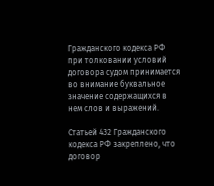Гражданского кодекса РФ при толковании условий договора судом принимается во внимание буквальное значение содержащихся в нем слов и выражений.

Статьей 432 Гражданского кодекса РФ закреплено, что договор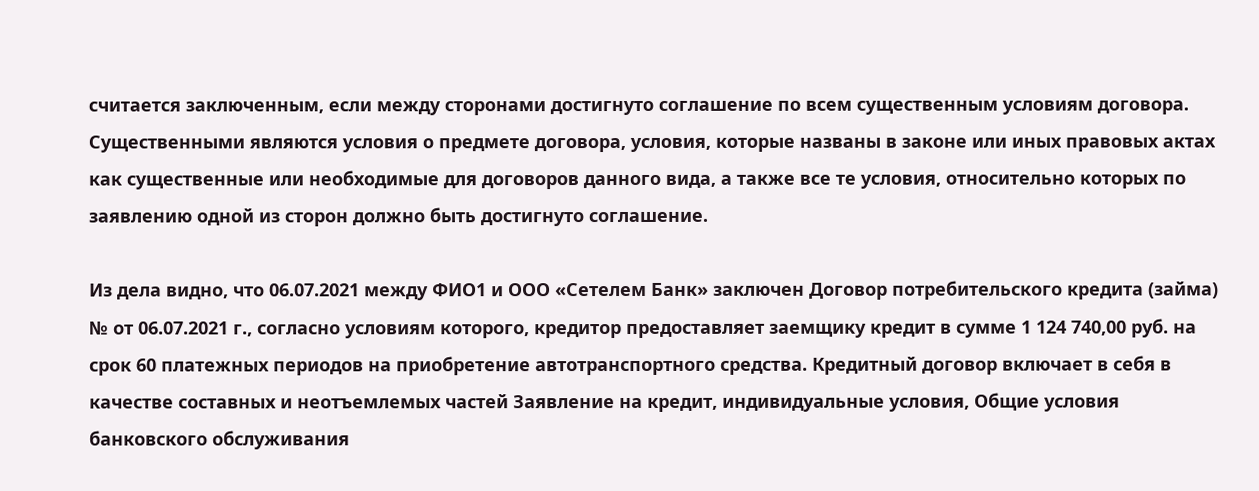считается заключенным, если между сторонами достигнуто соглашение по всем существенным условиям договора. Существенными являются условия о предмете договора, условия, которые названы в законе или иных правовых актах как существенные или необходимые для договоров данного вида, а также все те условия, относительно которых по заявлению одной из сторон должно быть достигнуто соглашение.

Из дела видно, что 06.07.2021 между ФИО1 и ООО «Сетелем Банк» заключен Договор потребительского кредита (займа) № от 06.07.2021 г., согласно условиям которого, кредитор предоставляет заемщику кредит в сумме 1 124 740,00 руб. на срок 60 платежных периодов на приобретение автотранспортного средства. Кредитный договор включает в себя в качестве составных и неотъемлемых частей Заявление на кредит, индивидуальные условия, Общие условия банковского обслуживания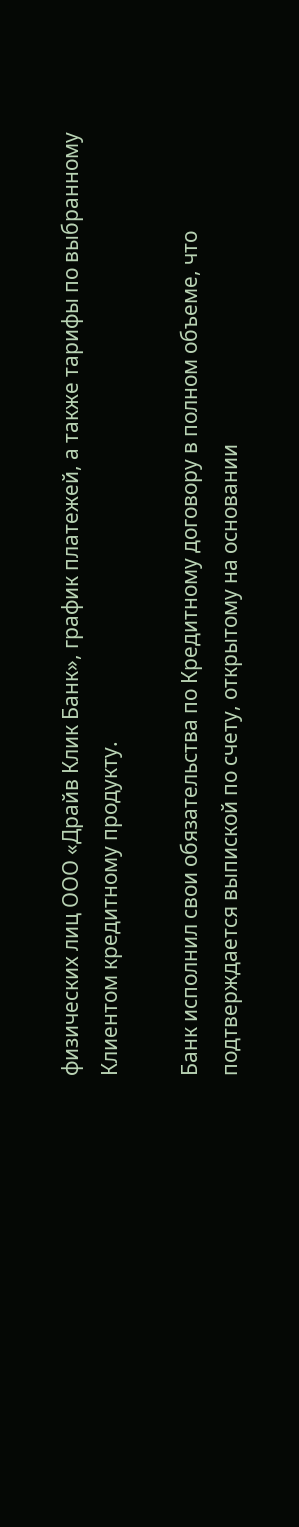физических лиц ООО «Драйв Клик Банк», график платежей, а также тарифы по выбранному Клиентом кредитному продукту.

Банк исполнил свои обязательства по Кредитному договору в полном объеме, что подтверждается выпиской по счету, открытому на основании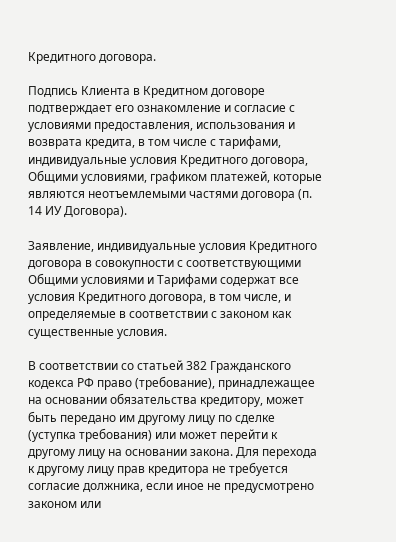Кредитного договора.

Подпись Клиента в Кредитном договоре подтверждает его ознакомление и согласие с условиями предоставления, использования и возврата кредита, в том числе с тарифами, индивидуальные условия Кредитного договора, Общими условиями, графиком платежей, которые являются неотъемлемыми частями договора (п. 14 ИУ Договора).

Заявление, индивидуальные условия Кредитного договора в совокупности с соответствующими Общими условиями и Тарифами содержат все условия Кредитного договора, в том числе, и определяемые в соответствии с законом как существенные условия.

В соответствии со статьей 382 Гражданского кодекса РФ право (требование), принадлежащее на основании обязательства кредитору, может быть передано им другому лицу по сделке (уступка требования) или может перейти к другому лицу на основании закона. Для перехода к другому лицу прав кредитора не требуется согласие должника, если иное не предусмотрено законом или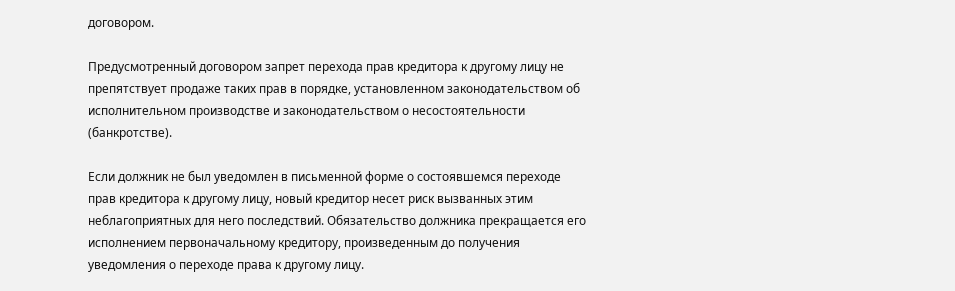договором.

Предусмотренный договором запрет перехода прав кредитора к другому лицу не препятствует продаже таких прав в порядке, установленном законодательством об исполнительном производстве и законодательством о несостоятельности (банкротстве).

Если должник не был уведомлен в письменной форме о состоявшемся переходе прав кредитора к другому лицу, новый кредитор несет риск вызванных этим неблагоприятных для него последствий. Обязательство должника прекращается его исполнением первоначальному кредитору, произведенным до получения уведомления о переходе права к другому лицу.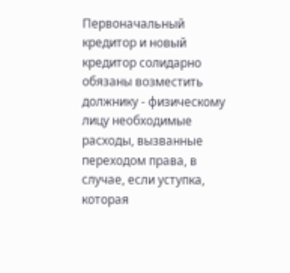Первоначальный кредитор и новый кредитор солидарно обязаны возместить должнику - физическому лицу необходимые расходы, вызванные переходом права, в случае, если уступка, которая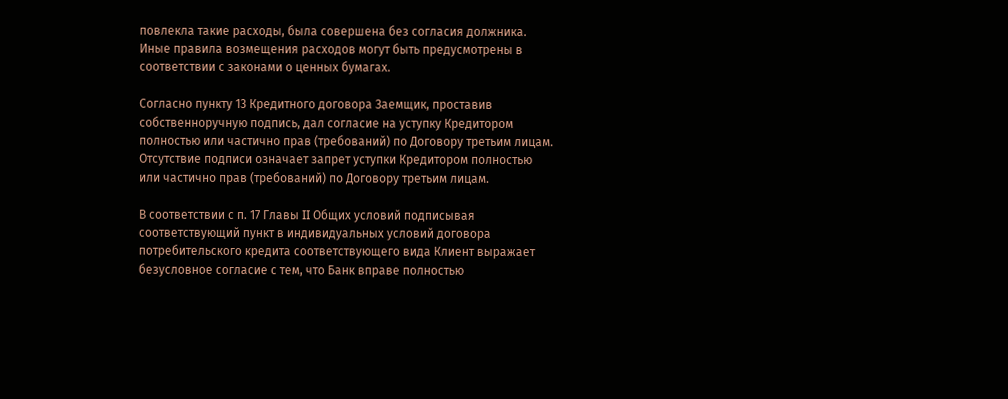повлекла такие расходы, была совершена без согласия должника. Иные правила возмещения расходов могут быть предусмотрены в соответствии с законами о ценных бумагах.

Согласно пункту 13 Кредитного договора Заемщик, проставив собственноручную подпись, дал согласие на уступку Кредитором полностью или частично прав (требований) по Договору третьим лицам. Отсутствие подписи означает запрет уступки Кредитором полностью или частично прав (требований) по Договору третьим лицам.

В соответствии с п. 17 Главы II Общих условий подписывая соответствующий пункт в индивидуальных условий договора потребительского кредита соответствующего вида Клиент выражает безусловное согласие с тем, что Банк вправе полностью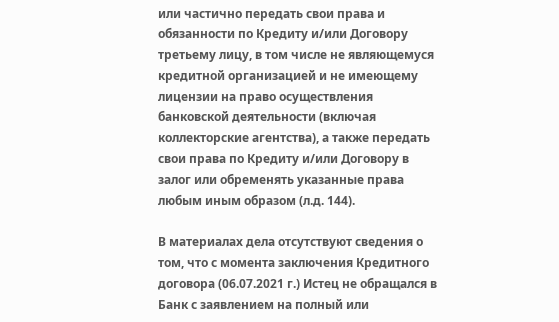или частично передать свои права и обязанности по Кредиту и/или Договору третьему лицу, в том числе не являющемуся кредитной организацией и не имеющему лицензии на право осуществления банковской деятельности (включая коллекторские агентства), а также передать свои права по Кредиту и/или Договору в залог или обременять указанные права любым иным образом (л.д. 144).

В материалах дела отсутствуют сведения о том, что с момента заключения Кредитного договора (06.07.2021 г.) Истец не обращался в Банк с заявлением на полный или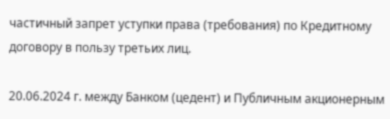частичный запрет уступки права (требования) по Кредитному договору в пользу третьих лиц.

20.06.2024 г. между Банком (цедент) и Публичным акционерным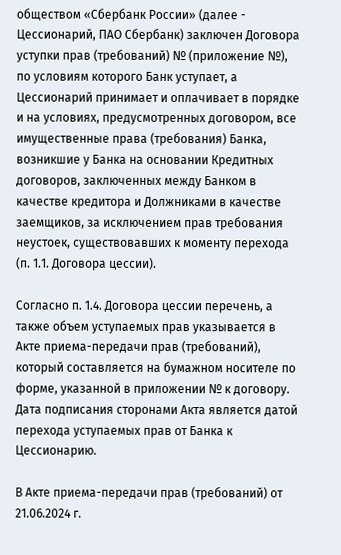обществом «Сбербанк России» (далее - Цессионарий, ПАО Сбербанк) заключен Договора уступки прав (требований) № (приложение №), по условиям которого Банк уступает, а Цессионарий принимает и оплачивает в порядке и на условиях, предусмотренных договором, все имущественные права (требования) Банка, возникшие у Банка на основании Кредитных договоров, заключенных между Банком в качестве кредитора и Должниками в качестве заемщиков, за исключением прав требования неустоек, существовавших к моменту перехода (п. 1.1. Договора цессии).

Согласно п. 1.4. Договора цессии перечень, а также объем уступаемых прав указывается в Акте приема-передачи прав (требований), который составляется на бумажном носителе по форме, указанной в приложении № к договору. Дата подписания сторонами Акта является датой перехода уступаемых прав от Банка к Цессионарию.

В Акте приема-передачи прав (требований) от 21.06.2024 г.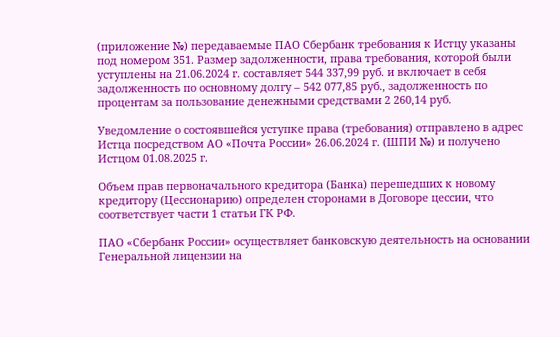(приложение №) передаваемые ПАО Сбербанк требования к Истцу указаны под номером 351. Размер задолженности, права требования, которой были уступлены на 21.06.2024 г. составляет 544 337,99 руб. и включает в себя задолженность по основному долгу – 542 077,85 руб., задолженность по процентам за пользование денежными средствами 2 260,14 руб.

Уведомление о состоявшейся уступке права (требования) отправлено в адрес Истца посредством АО «Почта России» 26.06.2024 г. (ШПИ №) и получено Истцом 01.08.2025 г.

Объем прав первоначального кредитора (Банка) перешедших к новому кредитору (Цессионарию) определен сторонами в Договоре цессии, что соответствует части 1 статьи ГК РФ.

ПАО «Сбербанк России» осуществляет банковскую деятельность на основании Генеральной лицензии на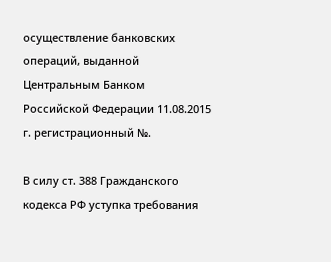осуществление банковских операций, выданной Центральным Банком Российской Федерации 11.08.2015 г. регистрационный №.

В силу ст. 388 Гражданского кодекса РФ уступка требования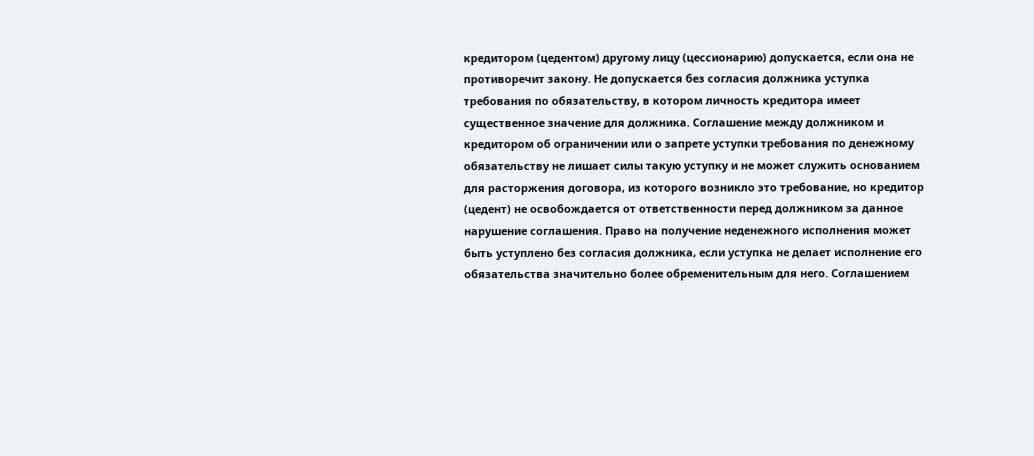кредитором (цедентом) другому лицу (цессионарию) допускается, если она не противоречит закону. Не допускается без согласия должника уступка требования по обязательству, в котором личность кредитора имеет существенное значение для должника. Соглашение между должником и кредитором об ограничении или о запрете уступки требования по денежному обязательству не лишает силы такую уступку и не может служить основанием для расторжения договора, из которого возникло это требование, но кредитор (цедент) не освобождается от ответственности перед должником за данное нарушение соглашения. Право на получение неденежного исполнения может быть уступлено без согласия должника, если уступка не делает исполнение его обязательства значительно более обременительным для него. Соглашением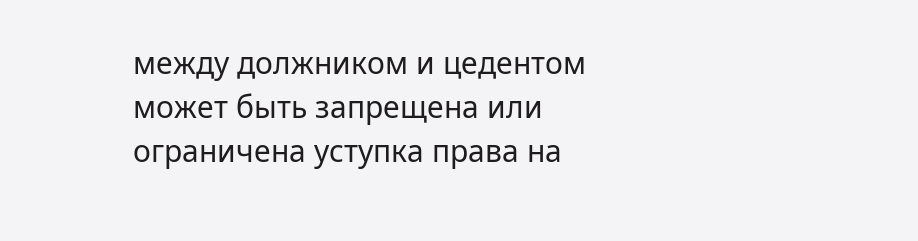между должником и цедентом может быть запрещена или ограничена уступка права на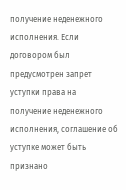получение неденежного исполнения. Если договором был предусмотрен запрет уступки права на получение неденежного исполнения, соглашение об уступке может быть признано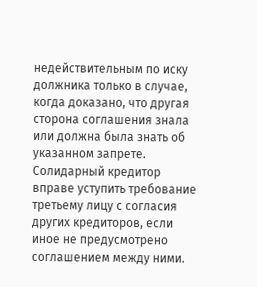недействительным по иску должника только в случае, когда доказано, что другая сторона соглашения знала или должна была знать об указанном запрете. Солидарный кредитор вправе уступить требование третьему лицу с согласия других кредиторов, если иное не предусмотрено соглашением между ними.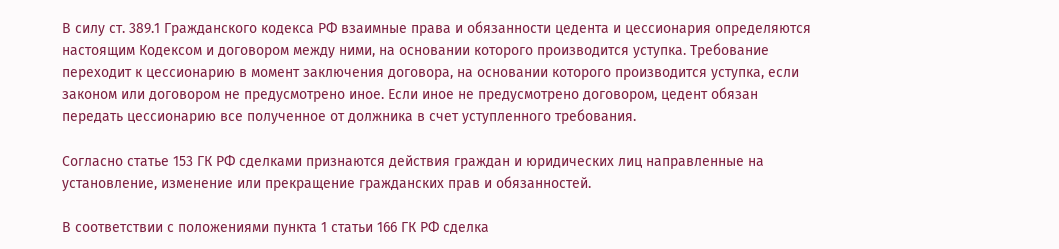В силу ст. 389.1 Гражданского кодекса РФ взаимные права и обязанности цедента и цессионария определяются настоящим Кодексом и договором между ними, на основании которого производится уступка. Требование переходит к цессионарию в момент заключения договора, на основании которого производится уступка, если законом или договором не предусмотрено иное. Если иное не предусмотрено договором, цедент обязан передать цессионарию все полученное от должника в счет уступленного требования.

Согласно статье 153 ГК РФ сделками признаются действия граждан и юридических лиц направленные на установление, изменение или прекращение гражданских прав и обязанностей.

В соответствии с положениями пункта 1 статьи 166 ГК РФ сделка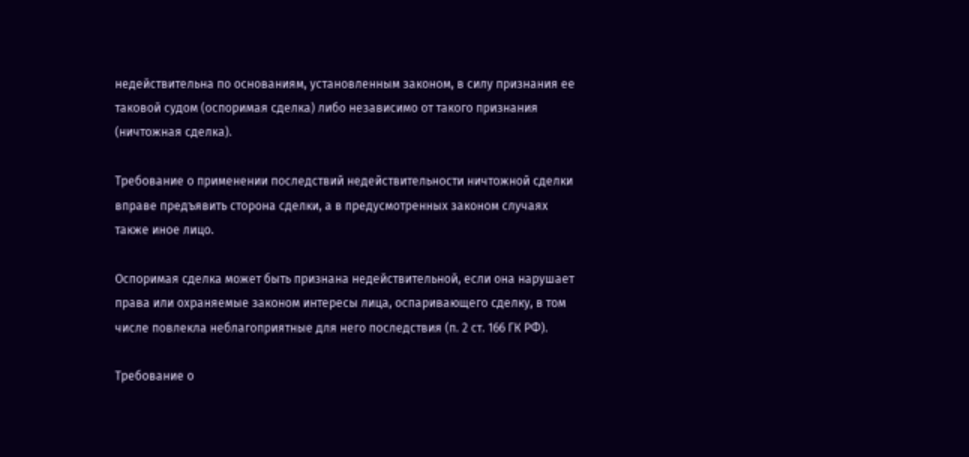недействительна по основаниям, установленным законом, в силу признания ее таковой судом (оспоримая сделка) либо независимо от такого признания (ничтожная сделка).

Требование о применении последствий недействительности ничтожной сделки вправе предъявить сторона сделки, а в предусмотренных законом случаях также иное лицо.

Оспоримая сделка может быть признана недействительной, если она нарушает права или охраняемые законом интересы лица, оспаривающего сделку, в том числе повлекла неблагоприятные для него последствия (п. 2 ст. 166 ГК РФ).

Требование о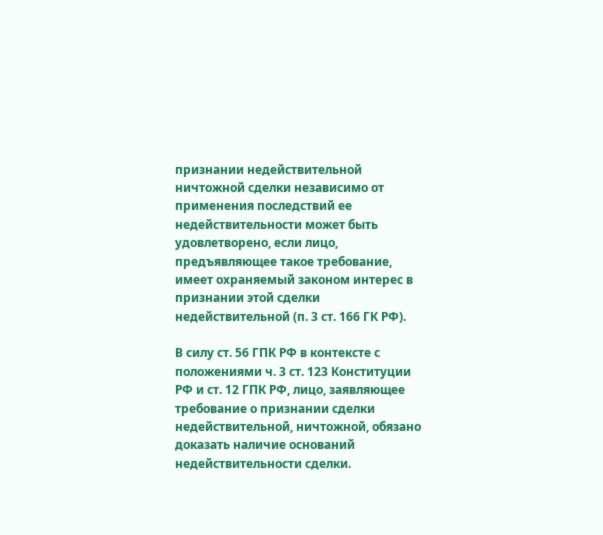признании недействительной ничтожной сделки независимо от применения последствий ее недействительности может быть удовлетворено, если лицо, предъявляющее такое требование, имеет охраняемый законом интерес в признании этой сделки недействительной (п. 3 ст. 166 ГК РФ).

В силу ст. 56 ГПК РФ в контексте с положениями ч. 3 ст. 123 Конституции РФ и ст. 12 ГПК РФ, лицо, заявляющее требование о признании сделки недействительной, ничтожной, обязано доказать наличие оснований недействительности сделки.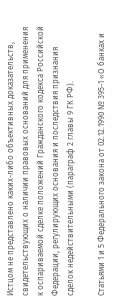Истцом не представлено каких-либо объективных доказательств, свидетельствующих о наличии правовых оснований для применения к оспариваемой сделке положений Гражданского кодекса Российской Федерации, регулирующих основания и последствия признания сделок недействительными (параграф 2 главы 9 ГК РФ).

Статьями 1 и 5 Федерального закона от 02.12.1990 № 395-1 «О банках и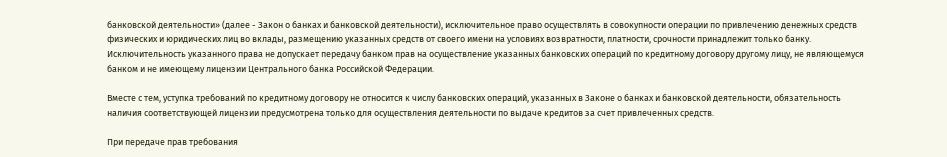банковской деятельности» (далее - Закон о банках и банковской деятельности), исключительное право осуществлять в совокупности операции по привлечению денежных средств физических и юридических лиц во вклады, размещению указанных средств от своего имени на условиях возвратности, платности, срочности принадлежит только банку. Исключительность указанного права не допускает передачу банком прав на осуществление указанных банковских операций по кредитному договору другому лицу, не являющемуся банком и не имеющему лицензии Центрального банка Российской Федерации.

Вместе с тем, уступка требований по кредитному договору не относится к числу банковских операций, указанных в Законе о банках и банковской деятельности, обязательность наличия соответствующей лицензии предусмотрена только для осуществления деятельности по выдаче кредитов за счет привлеченных средств.

При передаче прав требования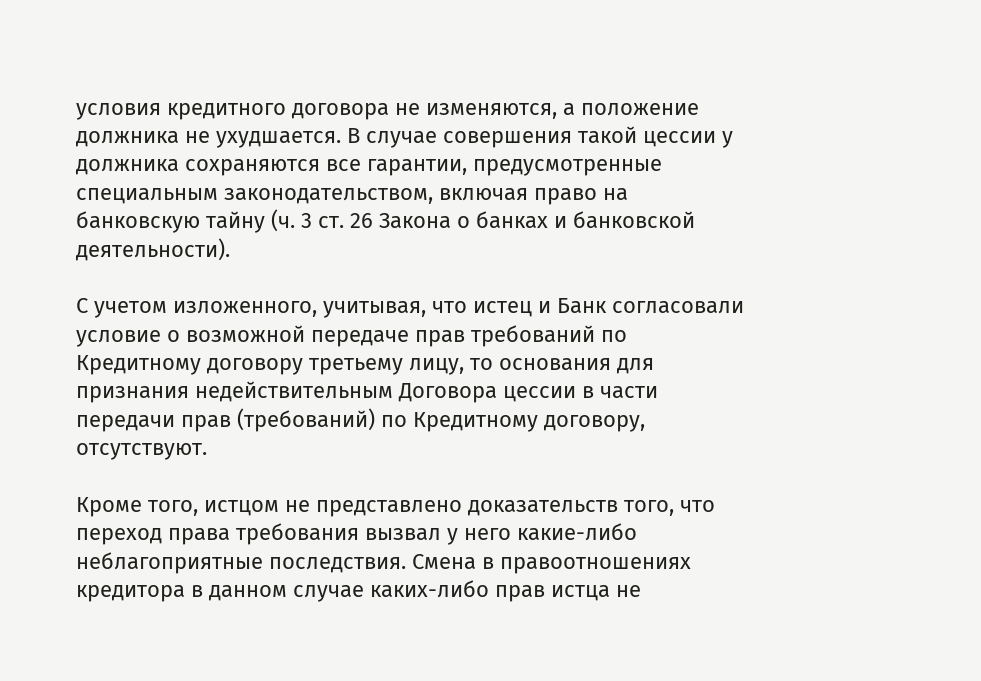условия кредитного договора не изменяются, а положение должника не ухудшается. В случае совершения такой цессии у должника сохраняются все гарантии, предусмотренные специальным законодательством, включая право на банковскую тайну (ч. 3 ст. 26 Закона о банках и банковской деятельности).

С учетом изложенного, учитывая, что истец и Банк согласовали условие о возможной передаче прав требований по Кредитному договору третьему лицу, то основания для признания недействительным Договора цессии в части передачи прав (требований) по Кредитному договору, отсутствуют.

Кроме того, истцом не представлено доказательств того, что переход права требования вызвал у него какие-либо неблагоприятные последствия. Смена в правоотношениях кредитора в данном случае каких-либо прав истца не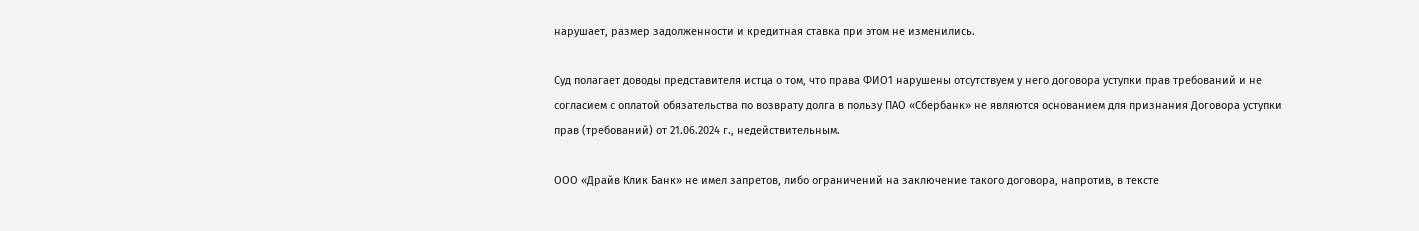нарушает, размер задолженности и кредитная ставка при этом не изменились.

Суд полагает доводы представителя истца о том, что права ФИО1 нарушены отсутствуем у него договора уступки прав требований и не согласием с оплатой обязательства по возврату долга в пользу ПАО «Сбербанк» не являются основанием для признания Договора уступки прав (требований) от 21.06.2024 г., недействительным.

ООО «Драйв Клик Банк» не имел запретов, либо ограничений на заключение такого договора, напротив, в тексте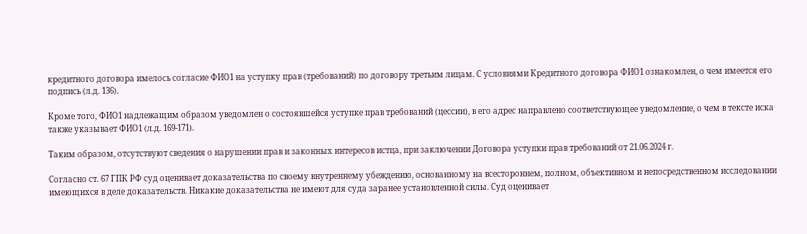кредитного договора имелось согласие ФИО1 на уступку прав (требований) по договору третьим лицам. С условиями Кредитного договора ФИО1 ознакомлен, о чем имеется его подпись (л.д. 136).

Кроме того, ФИО1 надлежащим образом уведомлен о состоявшейся уступке прав требований (цессии), в его адрес направлено соответствующее уведомление, о чем в тексте иска также указывает ФИО1 (л.д. 169-171).

Таким образом, отсутствуют сведения о нарушении прав и законных интересов истца, при заключении Договора уступки прав требований от 21.06.2024 г.

Согласно ст. 67 ГПК РФ суд оценивает доказательства по своему внутреннему убеждению, основанному на всестороннем, полном, объективном и непосредственном исследовании имеющихся в деле доказательств. Никакие доказательства не имеют для суда заранее установленной силы. Суд оценивает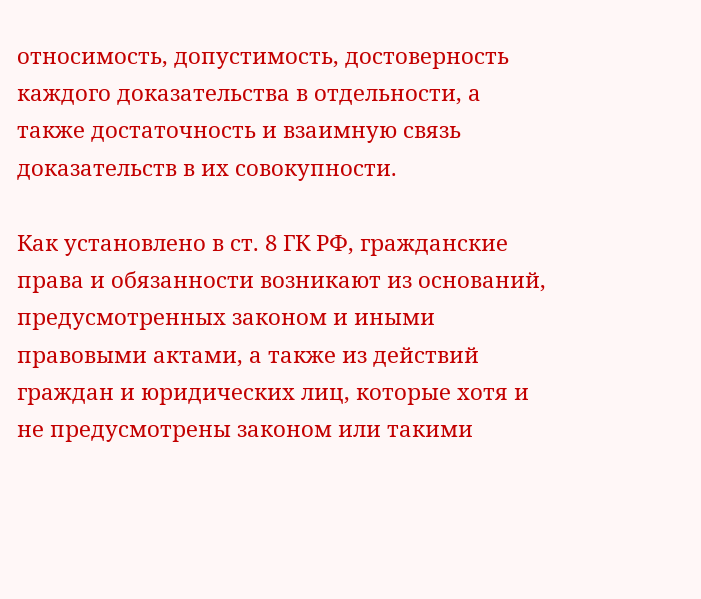относимость, допустимость, достоверность каждого доказательства в отдельности, а также достаточность и взаимную связь доказательств в их совокупности.

Как установлено в ст. 8 ГК РФ, гражданские права и обязанности возникают из оснований, предусмотренных законом и иными правовыми актами, а также из действий граждан и юридических лиц, которые хотя и не предусмотрены законом или такими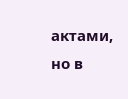актами, но в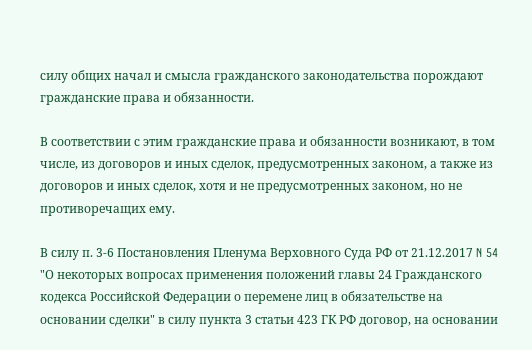силу общих начал и смысла гражданского законодательства порождают гражданские права и обязанности.

В соответствии с этим гражданские права и обязанности возникают, в том числе, из договоров и иных сделок, предусмотренных законом, а также из договоров и иных сделок, хотя и не предусмотренных законом, но не противоречащих ему.

В силу п. 3-6 Постановления Пленума Верховного Суда РФ от 21.12.2017 N 54 "О некоторых вопросах применения положений главы 24 Гражданского кодекса Российской Федерации о перемене лиц в обязательстве на основании сделки" в силу пункта 3 статьи 423 ГК РФ договор, на основании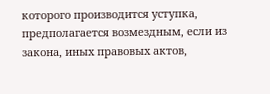которого производится уступка, предполагается возмездным, если из закона, иных правовых актов,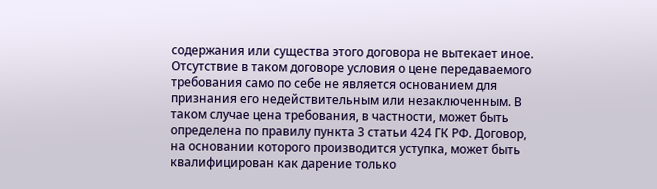содержания или существа этого договора не вытекает иное. Отсутствие в таком договоре условия о цене передаваемого требования само по себе не является основанием для признания его недействительным или незаключенным. В таком случае цена требования, в частности, может быть определена по правилу пункта 3 статьи 424 ГК РФ. Договор, на основании которого производится уступка, может быть квалифицирован как дарение только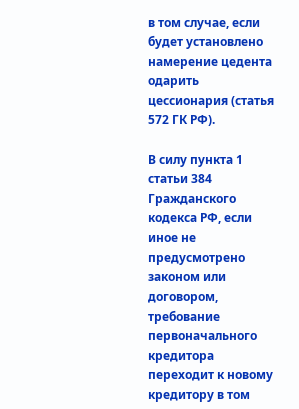в том случае, если будет установлено намерение цедента одарить цессионария (статья 572 ГК РФ).

В силу пункта 1 статьи 384 Гражданского кодекса РФ, если иное не предусмотрено законом или договором, требование первоначального кредитора переходит к новому кредитору в том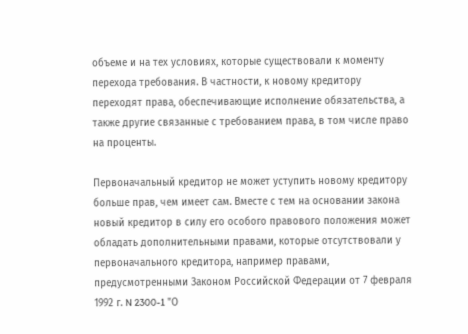объеме и на тех условиях, которые существовали к моменту перехода требования. В частности, к новому кредитору переходят права, обеспечивающие исполнение обязательства, а также другие связанные с требованием права, в том числе право на проценты.

Первоначальный кредитор не может уступить новому кредитору больше прав, чем имеет сам. Вместе с тем на основании закона новый кредитор в силу его особого правового положения может обладать дополнительными правами, которые отсутствовали у первоначального кредитора, например правами, предусмотренными Законом Российской Федерации от 7 февраля 1992 г. N 2300-1 "О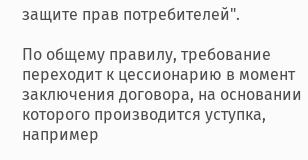защите прав потребителей".

По общему правилу, требование переходит к цессионарию в момент заключения договора, на основании которого производится уступка, например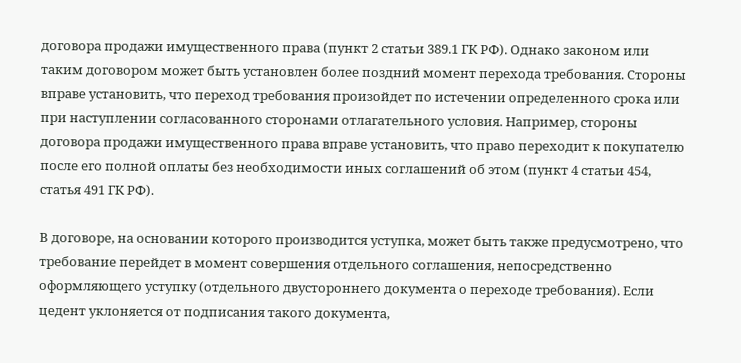договора продажи имущественного права (пункт 2 статьи 389.1 ГК РФ). Однако законом или таким договором может быть установлен более поздний момент перехода требования. Стороны вправе установить, что переход требования произойдет по истечении определенного срока или при наступлении согласованного сторонами отлагательного условия. Например, стороны договора продажи имущественного права вправе установить, что право переходит к покупателю после его полной оплаты без необходимости иных соглашений об этом (пункт 4 статьи 454, статья 491 ГК РФ).

В договоре, на основании которого производится уступка, может быть также предусмотрено, что требование перейдет в момент совершения отдельного соглашения, непосредственно оформляющего уступку (отдельного двустороннего документа о переходе требования). Если цедент уклоняется от подписания такого документа,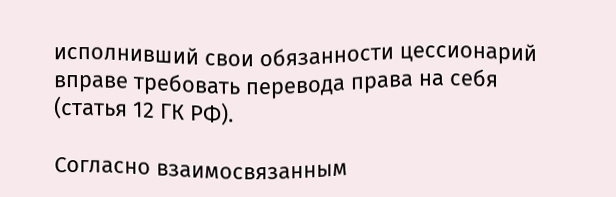исполнивший свои обязанности цессионарий вправе требовать перевода права на себя (статья 12 ГК РФ).

Согласно взаимосвязанным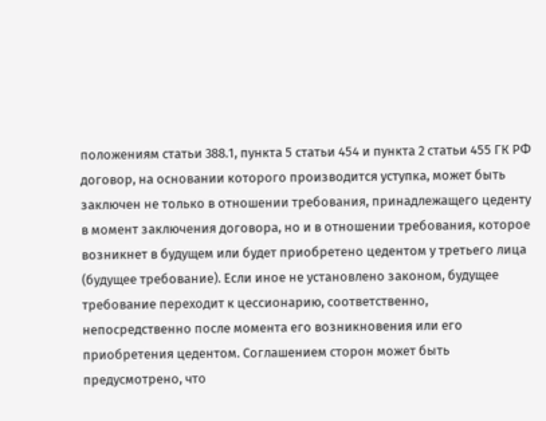положениям статьи 388.1, пункта 5 статьи 454 и пункта 2 статьи 455 ГК РФ договор, на основании которого производится уступка, может быть заключен не только в отношении требования, принадлежащего цеденту в момент заключения договора, но и в отношении требования, которое возникнет в будущем или будет приобретено цедентом у третьего лица (будущее требование). Если иное не установлено законом, будущее требование переходит к цессионарию, соответственно, непосредственно после момента его возникновения или его приобретения цедентом. Соглашением сторон может быть предусмотрено, что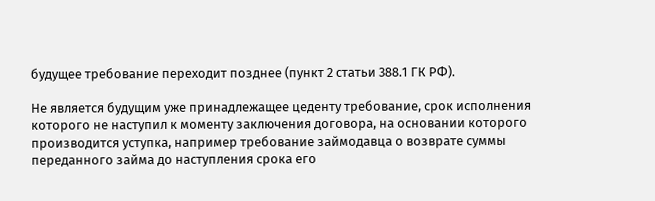будущее требование переходит позднее (пункт 2 статьи 388.1 ГК РФ).

Не является будущим уже принадлежащее цеденту требование, срок исполнения которого не наступил к моменту заключения договора, на основании которого производится уступка, например требование займодавца о возврате суммы переданного займа до наступления срока его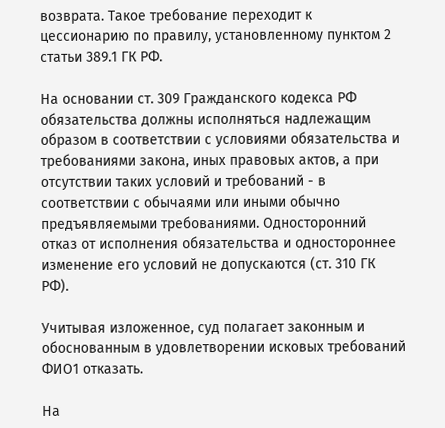возврата. Такое требование переходит к цессионарию по правилу, установленному пунктом 2 статьи 389.1 ГК РФ.

На основании ст. 309 Гражданского кодекса РФ обязательства должны исполняться надлежащим образом в соответствии с условиями обязательства и требованиями закона, иных правовых актов, а при отсутствии таких условий и требований - в соответствии с обычаями или иными обычно предъявляемыми требованиями. Односторонний отказ от исполнения обязательства и одностороннее изменение его условий не допускаются (ст. 310 ГК РФ).

Учитывая изложенное, суд полагает законным и обоснованным в удовлетворении исковых требований ФИО1 отказать.

На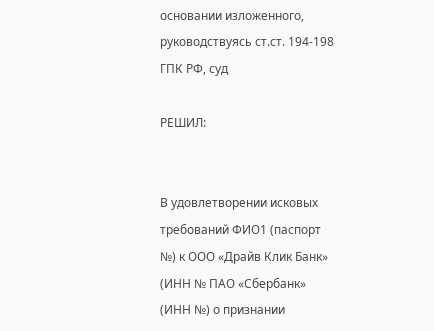основании изложенного, руководствуясь ст.ст. 194-198 ГПК РФ, суд

РЕШИЛ:


В удовлетворении исковых требований ФИО1 (паспорт №) к ООО «Драйв Клик Банк» (ИНН № ПАО «Сбербанк» (ИНН №) о признании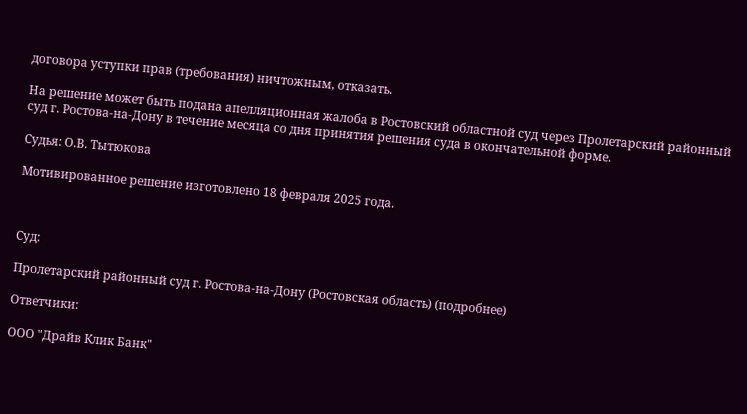договора уступки прав (требования) ничтожным, отказать.

На решение может быть подана апелляционная жалоба в Ростовский областной суд через Пролетарский районный суд г. Ростова-на-Дону в течение месяца со дня принятия решения суда в окончательной форме.

Судья: О.В. Тытюкова

Мотивированное решение изготовлено 18 февраля 2025 года.



Суд:

Пролетарский районный суд г. Ростова-на-Дону (Ростовская область) (подробнее)

Ответчики:

ООО "Драйв Клик Банк"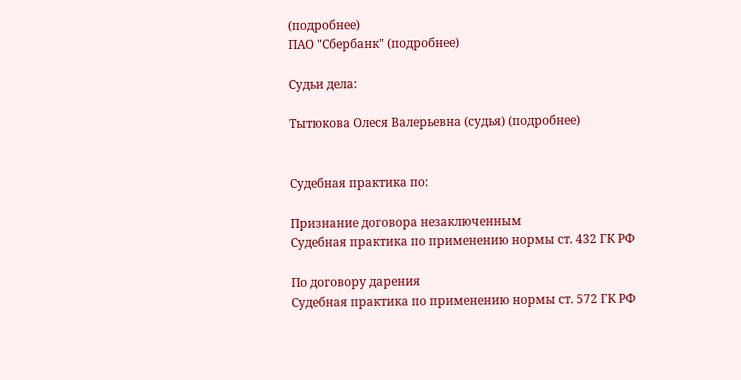(подробнее)
ПАО "Сбербанк" (подробнее)

Судьи дела:

Тытюкова Олеся Валерьевна (судья) (подробнее)


Судебная практика по:

Признание договора незаключенным
Судебная практика по применению нормы ст. 432 ГК РФ

По договору дарения
Судебная практика по применению нормы ст. 572 ГК РФ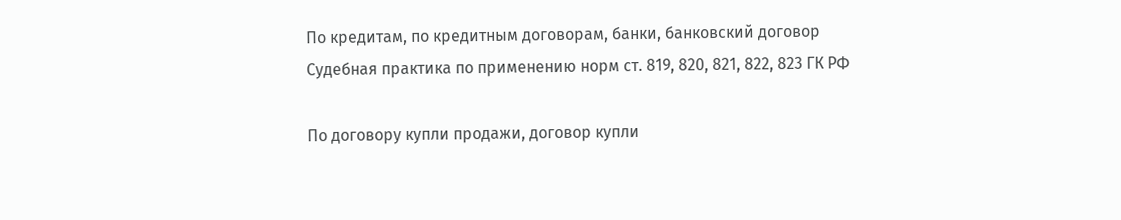По кредитам, по кредитным договорам, банки, банковский договор
Судебная практика по применению норм ст. 819, 820, 821, 822, 823 ГК РФ

По договору купли продажи, договор купли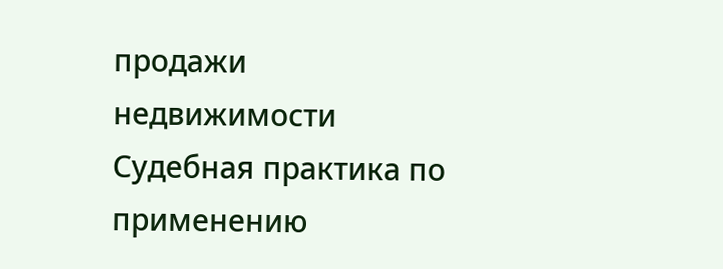продажи недвижимости
Судебная практика по применению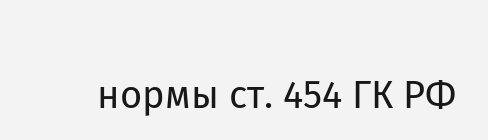нормы ст. 454 ГК РФ